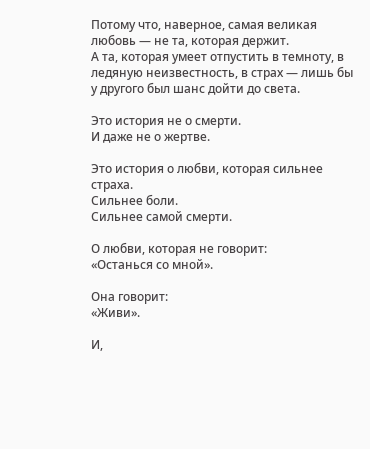Потому что, наверное, самая великая любовь — не та, которая держит.
А та, которая умеет отпустить в темноту, в ледяную неизвестность, в страх — лишь бы у другого был шанс дойти до света.

Это история не о смерти.
И даже не о жертве.

Это история о любви, которая сильнее страха.
Сильнее боли.
Сильнее самой смерти.

О любви, которая не говорит:
«Останься со мной».

Она говорит:
«Живи».

И,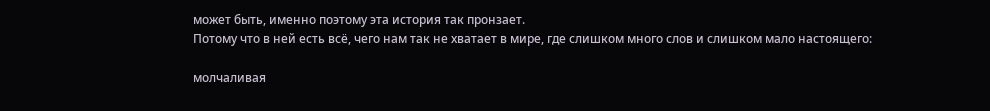может быть, именно поэтому эта история так пронзает.
Потому что в ней есть всё, чего нам так не хватает в мире, где слишком много слов и слишком мало настоящего:

молчаливая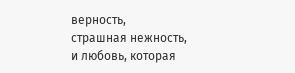верность,
страшная нежность,
и любовь, которая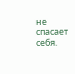не спасает себя.